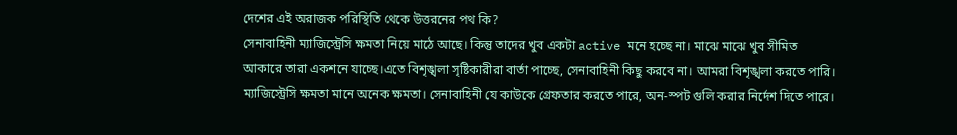দেশের এই অরাজক পরিস্থিতি থেকে উত্তরনের পথ কি?
সেনাবাহিনী ম্যাজিস্ট্রেসি ক্ষমতা নিয়ে মাঠে আছে। কিন্তু তাদের খুব একটা active মনে হচ্ছে না। মাঝে মাঝে খুব সীমিত আকারে তারা একশনে যাচ্ছে।এতে বিশৃঙ্খলা সৃষ্টিকারীরা বার্তা পাচ্ছে, সেনাবাহিনী কিছু করবে না। আমরা বিশৃঙ্খলা করতে পারি।
ম্যাজিস্ট্রেসি ক্ষমতা মানে অনেক ক্ষমতা। সেনাবাহিনী যে কাউকে গ্রেফতার করতে পারে, অন-স্পট গুলি করার নির্দেশ দিতে পারে।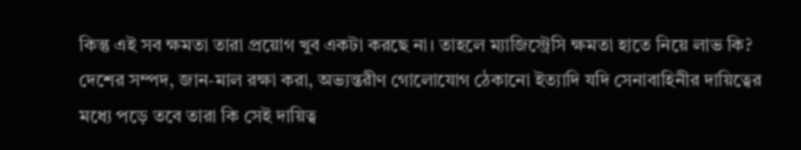কিন্তু এই সব ক্ষমতা তারা প্রয়োগ খুব একটা করছে না। তাহলে ম্যাজিস্ট্রেসি ক্ষমতা হাতে নিয়ে লাভ কি? দেশের সম্পদ, জান-মাল রক্ষা করা, অভ্যন্তরীণ গোলোযোগ ঠেকানো ইত্যাদি যদি সেনাবাহিনীর দায়িত্বের মধ্যে পড়ে তবে তারা কি সেই দায়িত্ব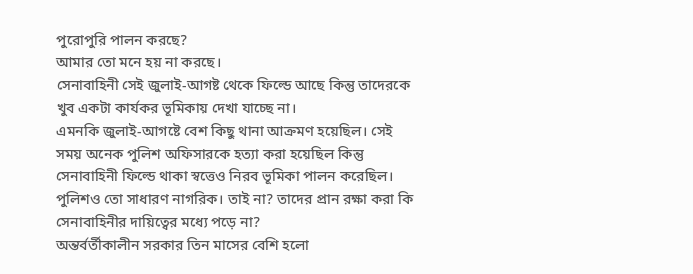পুরোপুরি পালন করছে?
আমার তো মনে হয় না করছে।
সেনাবাহিনী সেই জুলাই-আগষ্ট থেকে ফিল্ডে আছে কিন্তু তাদেরকে খুব একটা কার্যকর ভূমিকায় দেখা যাচ্ছে না।
এমনকি জুলাই-আগষ্টে বেশ কিছু থানা আক্রমণ হয়েছিল। সেই সময় অনেক পুলিশ অফিসারকে হত্যা করা হয়েছিল কিন্তু সেনাবাহিনী ফিল্ডে থাকা স্বত্তেও নিরব ভূমিকা পালন করেছিল। পুলিশও তো সাধারণ নাগরিক। তাই না? তাদের প্রান রক্ষা করা কি সেনাবাহিনীর দায়িত্বের মধ্যে পড়ে না?
অন্তর্বর্তীকালীন সরকার তিন মাসের বেশি হলো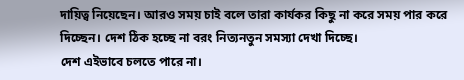দায়িত্ব নিয়েছেন। আরও সময় চাই বলে তারা কার্যকর কিছু না করে সময় পার করে দিচ্ছেন। দেশ ঠিক হচ্ছে না বরং নিত্যনতুন সমস্যা দেখা দিচ্ছে।
দেশ এইভাবে চলতে পারে না।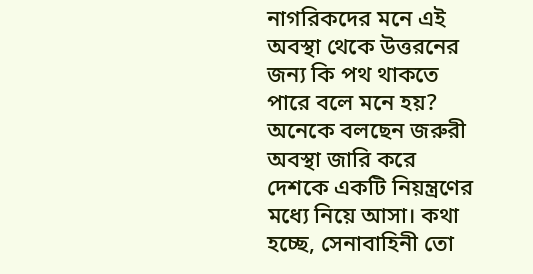নাগরিকদের মনে এই অবস্থা থেকে উত্তরনের জন্য কি পথ থাকতে পারে বলে মনে হয়?
অনেকে বলছেন জরুরী অবস্থা জারি করে দেশকে একটি নিয়ন্ত্রণের মধ্যে নিয়ে আসা। কথা হচ্ছে, সেনাবাহিনী তো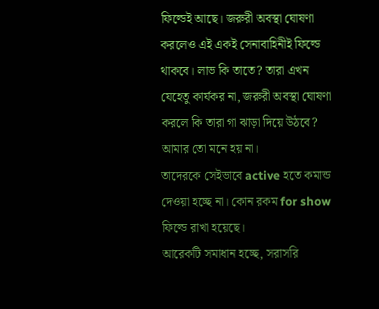ফিল্ডেই আছে। জরুরী অবস্থা ঘোষণা করলেও এই একই সেনাবাহিনীই ফিল্ডে থাকবে। লাভ কি তাতে? তারা এখন যেহেতু কার্যকর না, জরুরী অবস্থা ঘোষণা করলে কি তারা গা ঝাড়া দিয়ে উঠবে? আমার তো মনে হয় না।
তাদেরকে সেইভাবে active হতে কমান্ড দেওয়া হচ্ছে না। কোন রকম for show ফিল্ডে রাখা হয়েছে।
আরেকটি সমাধান হচ্ছে, সরাসরি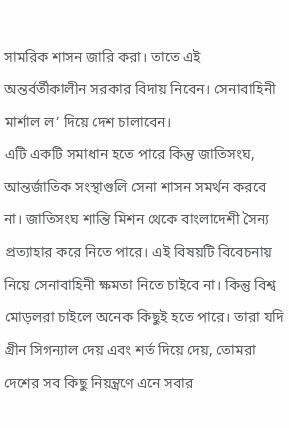সামরিক শাসন জারি করা। তাতে এই অন্তর্বর্তীকালীন সরকার বিদায় নিবেন। সেনাবাহিনী মার্শাল ল’ দিয়ে দেশ চালাবেন।
এটি একটি সমাধান হতে পারে কিন্তু জাতিসংঘ, আন্তর্জাতিক সংস্থাগুলি সেনা শাসন সমর্থন করবে না। জাতিসংঘ শান্তি মিশন থেকে বাংলাদেশী সৈন্য প্রত্যাহার করে নিতে পারে। এই বিষয়টি বিবেচনায় নিয়ে সেনাবাহিনী ক্ষমতা নিতে চাইবে না। কিন্তু বিশ্ব মোড়লরা চাইলে অনেক কিছুই হতে পারে। তারা যদি গ্রীন সিগন্যাল দেয় এবং শর্ত দিয়ে দেয়, তোমরা দেশের সব কিছু নিয়ন্ত্রণে এনে সবার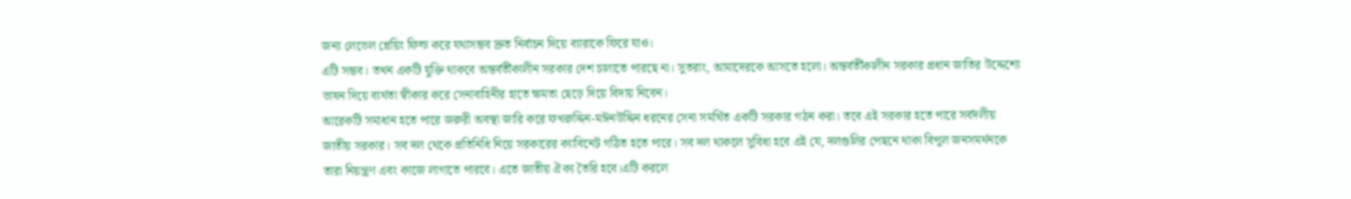জন্য লেভেল প্লেয়িং ফিল্ড করে যথাসম্ভব দ্রুত নির্বাচন দিয়ে ব্যারাকে ফিরে যাও।
এটি সম্ভব। তখন একটি যুক্তি থাকবে অন্তর্বর্তীকালীন সরকার দেশ চালাতে পারছে না। সুতরাং, আমাদেরকে আসতে হলো। অন্তর্বর্তীকালীন সরকার প্রধান জাতির উদ্দেশ্যে ভাষন দিয়ে ব্যর্থতা স্বীকার করে সেনাবাহিনীর হাতে ক্ষমতা ছেড়ে দিয়ে বিদায় নিবেন।
আরেকটি সমাধান হতে পারে জরুরী অবস্থা জারি করে ফখরুদ্দিন-মঈনউদ্দিন ধরনের সেনা সমর্থিত একটি সরকার গঠন করা। তবে এই সরকার হতে পারে সর্বদলীয় জাতীয় সরকার। সব দল থেকে প্রতিনিধি নিয়ে সরকারের ক্যাবিনেট গঠিত হতে পারে। সব দল থাকলে সুবিধা হবে এই যে, দলগুলির পেছনে থাকা বিপুল জনসমর্থনকে তারা নিয়ন্ত্রণ এবং কাজে লাগাতে পারবে। এতে জাতীয় ঐক্য তৈরি হবে।এটি করলে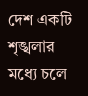দেশ একটি শৃঙ্খলার মধ্যে চলে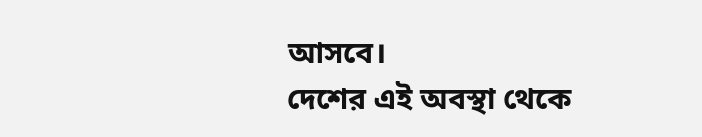আসবে।
দেশের এই অবস্থা থেকে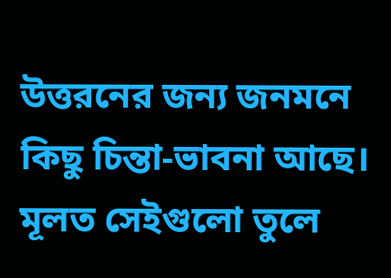উত্তরনের জন্য জনমনে কিছু চিন্তা-ভাবনা আছে।
মূলত সেইগুলো তুলে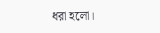ধরা হলো।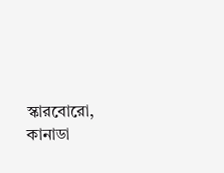স্কারবোরো, কানাডা